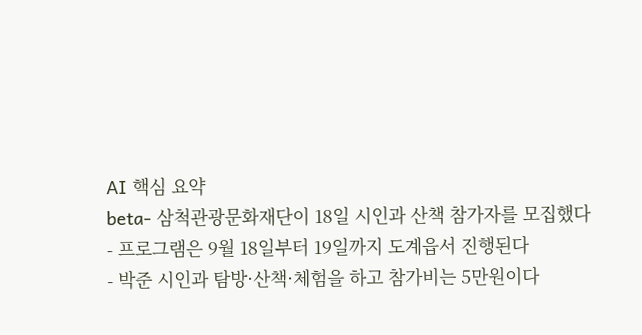AI 핵심 요약
beta- 삼척관광문화재단이 18일 시인과 산책 참가자를 모집했다
- 프로그램은 9월 18일부터 19일까지 도계읍서 진행된다
- 박준 시인과 탐방·산책·체험을 하고 참가비는 5만원이다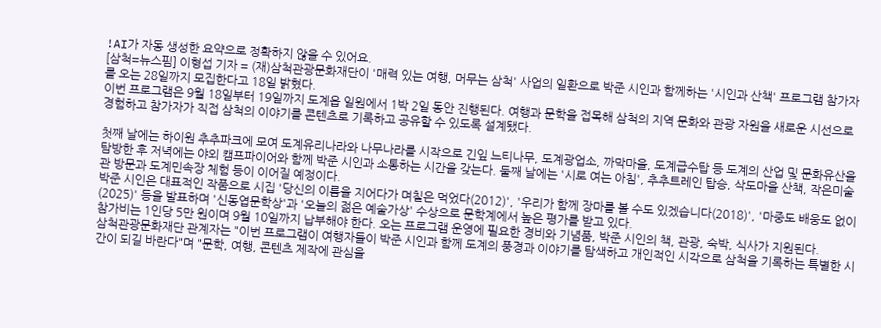!AI가 자동 생성한 요약으로 정확하지 않을 수 있어요.
[삼척=뉴스핌] 이형섭 기자 = (재)삼척관광문화재단이 '매력 있는 여행, 머무는 삼척' 사업의 일환으로 박준 시인과 함께하는 '시인과 산책' 프로그램 참가자를 오는 28일까지 모집한다고 18일 밝혔다.
이번 프로그램은 9월 18일부터 19일까지 도계읍 일원에서 1박 2일 동안 진행된다. 여행과 문학을 접목해 삼척의 지역 문화와 관광 자원을 새로운 시선으로 경험하고 참가자가 직접 삼척의 이야기를 콘텐츠로 기록하고 공유할 수 있도록 설계됐다.

첫째 날에는 하이원 추추파크에 모여 도계유리나라와 나무나라를 시작으로 긴잎 느티나무, 도계광업소, 까막마을, 도계급수탑 등 도계의 산업 및 문화유산을 탐방한 후 저녁에는 야외 캠프파이어와 함께 박준 시인과 소통하는 시간을 갖는다. 둘째 날에는 '시로 여는 아침', 추추트레인 탑승, 삭도마을 산책, 작은미술관 방문과 도계민속장 체험 등이 이어질 예정이다.
박준 시인은 대표적인 작품으로 시집 '당신의 이름을 지어다가 며칠은 먹었다(2012)', '우리가 함께 장마를 볼 수도 있겠습니다(2018)', '마중도 배웅도 없이(2025)' 등을 발표하며 '신동엽문학상'과 '오늘의 젊은 예술가상' 수상으로 문학계에서 높은 평가를 받고 있다.
참가비는 1인당 5만 원이며 9월 10일까지 납부해야 한다. 오는 프로그램 운영에 필요한 경비와 기념품, 박준 시인의 책, 관광, 숙박, 식사가 지원된다.
삼척관광문화재단 관계자는 "이번 프로그램이 여행자들이 박준 시인과 함께 도계의 풍경과 이야기를 탐색하고 개인적인 시각으로 삼척을 기록하는 특별한 시간이 되길 바란다"며 "문학, 여행, 콘텐츠 제작에 관심을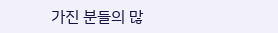가진 분들의 많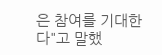은 참여를 기대한다"고 말했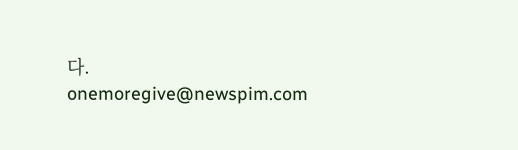다.
onemoregive@newspim.com